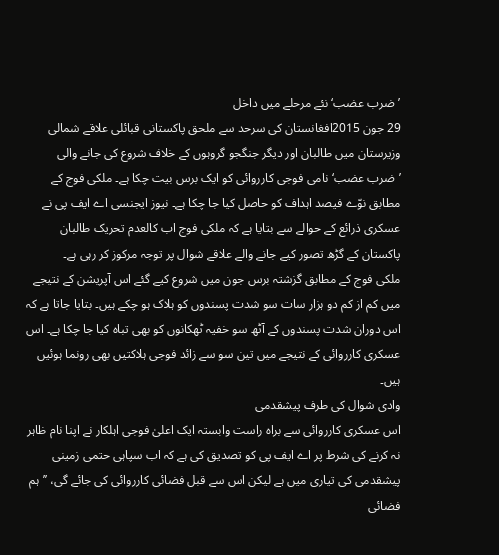’ضرب عضب‘ نئے مرحلے میں داخل
29 جون 2015افغانستان کی سرحد سے ملحق پاکستانی قبائلی علاقے شمالی وزیرستان میں طالبان اور دیگر جنگجو گروہوں کے خلاف شروع کی جانے والی ’ضرب عضب‘ نامی فوجی کارروائی کو ایک برس بیت چکا ہے۔ ملکی فوج کے مطابق نوّے فیصد اہداف کو حاصل کیا جا چکا ہے۔ نیوز ایجنسی اے ایف پی نے عسکری ذرائع کے حوالے سے بتایا ہے کہ ملکی فوج اب کالعدم تحریک طالبان پاکستان کے گڑھ تصور کیے جانے والے علاقے شوال پر توجہ مرکوز کر رہی ہے۔
ملکی فوج کے مطابق گزشتہ برس جون میں شروع کیے گئے اس آپریشن کے نتیجے میں کم از کم دو ہزار سات سو شدت پسندوں کو ہلاک ہو چکے ہیں۔ بتایا جاتا ہے کہ اس دوران شدت پسندوں کے آٹھ سو خفیہ ٹھکانوں کو بھی تباہ کیا جا چکا ہے۔ اس عسکری کارروائی کے نتیجے میں تین سو سے زائد فوجی ہلاکتیں بھی رونما ہوئیں ہیں۔
وادی شوال کی طرف پیشقدمی
اس عسکری کارروائی سے براہ راست وابستہ ایک اعلیٰ فوجی اہلکار نے اپنا نام ظاہر نہ کرنے کی شرط پر اے ایف پی کو تصدیق کی ہے کہ اب سپاہی حتمی زمینی پیشقدمی کی تیاری میں ہے لیکن اس سے قبل فضائی کارروائی کی جائے گی، ’’ہم فضائی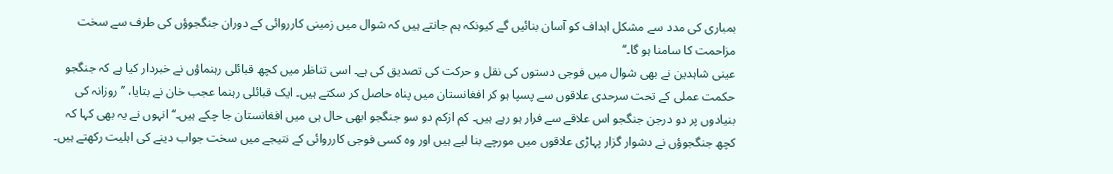بمباری کی مدد سے مشکل اہداف کو آسان بنائیں گے کیونکہ ہم جانتے ہیں کہ شوال میں زمینی کارروائی کے دوران جنگجوؤں کی طرف سے سخت مزاحمت کا سامنا ہو گا۔‘‘
عینی شاہدین نے بھی شوال میں فوجی دستوں کی نقل و حرکت کی تصدیق کی ہے۔ اسی تناظر میں کچھ قبائلی رہنماؤں نے خبردار کیا ہے کہ جنگجو حکمت عملی کے تحت سرحدی علاقوں سے پسپا ہو کر افغانستان میں پناہ حاصل کر سکتے ہیں۔ ایک قبائلی رہنما عجب خان نے بتایا، ’’روزانہ کی بنیادوں پر دو درجن جنگجو اس علاقے سے فرار ہو رہے ہیں۔ کم ازکم دو سو جنگجو ابھی حال ہی میں افغانستان جا چکے ہیں۔‘‘ انہوں نے یہ بھی کہا کہ کچھ جنگجوؤں نے دشوار گزار پہاڑی علاقوں میں مورچے بنا لیے ہیں اور وہ کسی فوجی کارروائی کے نتیجے میں سخت جواب دینے کی اہلیت رکھتے ہیں۔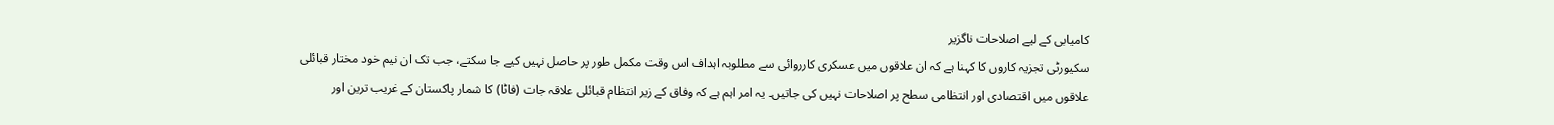کامیابی کے لیے اصلاحات ناگزیر
سکیورٹی تجزیہ کاروں کا کہنا ہے کہ ان علاقوں میں عسکری کارروائی سے مطلوبہ اہداف اس وقت مکمل طور پر حاصل نہیں کیے جا سکتے، جب تک ان نیم خود مختار قبائلی علاقوں میں اقتصادی اور انتظامی سطح پر اصلاحات نہیں کی جاتیں۔ یہ امر اہم ہے کہ وفاق کے زیر انتظام قبائلی علاقہ جات (فاٹا) کا شمار پاکستان کے غریب ترین اور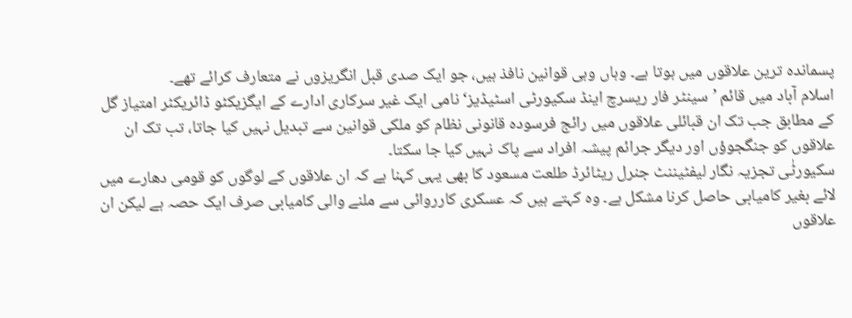پسماندہ ترین علاقوں میں ہوتا ہے۔ وہاں وہی قوانین نافذ ہیں، جو ایک صدی قبل انگریزوں نے متعارف کرائے تھے۔
اسلام آباد میں قائم ’سینٹر فار ریسرچ اینڈ سکیورٹی اسٹیڈیز‘ نامی ایک غیر سرکاری ادارے کے ایگزیکٹو ڈائریکٹر امتیاز گل کے مطابق جب تک ان قبائلی علاقوں میں رائج فرسودہ قانونی نظام کو ملکی قوانین سے تبدیل نہیں کیا جاتا، تب تک ان علاقوں کو جنگجوؤں اور دیگر جرائم پیشہ افراد سے پاک نہیں کیا جا سکتا۔
سکیورٹٰی تجزیہ نگار لیفٹیننٹ جنرل ریٹائرڈ طلعت مسعود کا بھی یہی کہنا ہے کہ ان علاقوں کے لوگوں کو قومی دھارے میں لائے بغیر کامیابی حاصل کرنا مشکل ہے۔ وہ کہتے ہیں کہ عسکری کارروائی سے ملنے والی کامیابی صرف ایک حصہ ہے لیکن ان علاقوں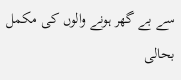سے بے گھر ہونے والوں کی مکمل بحالی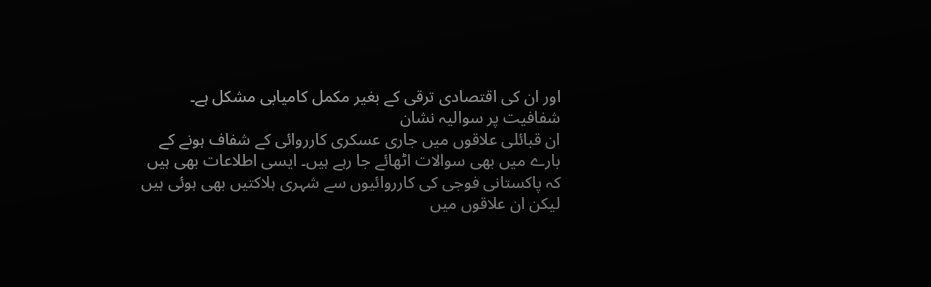اور ان کی اقتصادی ترقی کے بغیر مکمل کامیابی مشکل ہے۔
شفافیت پر سوالیہ نشان
ان قبائلی علاقوں میں جاری عسکری کارروائی کے شفاف ہونے کے بارے میں بھی سوالات اٹھائے جا رہے ہیں۔ ایسی اطلاعات بھی ہیں کہ پاکستانی فوجی کی کارروائیوں سے شہری ہلاکتیں بھی ہوئی ہیں لیکن ان علاقوں میں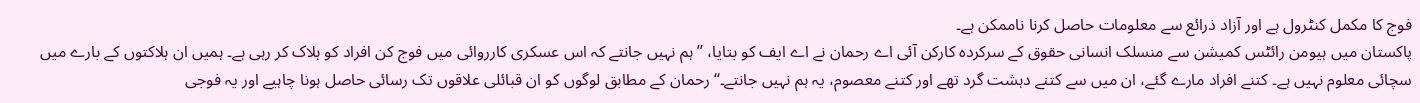فوج کا مکمل کنٹرول ہے اور آزاد ذرائع سے معلومات حاصل کرنا ناممکن ہے۔
پاکستان میں ہیومن رائٹس کمیشن سے منسلک انسانی حقوق کے سرکردہ کارکن آئی اے رحمان نے اے ایف کو بتایا، ’’ہم نہیں جانتے کہ اس عسکری کارروائی میں فوج کن افراد کو ہلاک کر رہی ہے۔ ہمیں ان ہلاکتوں کے بارے میں سچائی معلوم نہیں ہے۔ کتنے افراد مارے گئے، ان میں سے کتنے دہشت گرد تھے اور کتنے معصوم، یہ ہم نہیں جانتے۔‘‘ رحمان کے مطابق لوگوں کو ان قبائلی علاقوں تک رسائی حاصل ہونا چاہیے اور یہ فوجی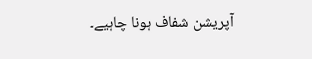آپریشن شفاف ہونا چاہیے۔